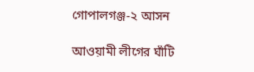গোপালগঞ্জ-২ আসন

আওয়ামী লীগের ঘাঁটি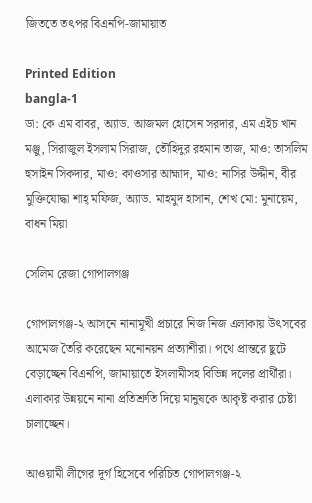জিততে তৎপর বিএনপি-জামায়াত

Printed Edition
bangla-1
ডা: কে এম বাবর, অ্যাড. আজমল হোসেন সরদার, এম এইচ খান মঞ্জু, সিরাজুল ইসলাম সিরাজ, তৌহিদুর রহমান তাজ, মাও: তাসলিম হুসাইন সিকদার, মাও: কাওসার আহ্মাদ, মাও: নাসির উদ্দীন, বীর মুক্তিযোদ্ধা শাহ্ মফিজ, অ্যাড. মাহমুদ হাসান, শেখ মো: মুনায়েম, বাধন মিয়া

সেলিম রেজা গোপালগঞ্জ

গোপালগঞ্জ-২ আসনে নানামূখী প্রচারে নিজ নিজ এলাকায় উৎসবের আমেজ তৈরি করেছেন মনোনয়ন প্রত্যাশীরা। পথে প্রান্তরে ছুটে বেড়াচ্ছেন বিএনপি, জামায়াতে ইসলামীসহ বিভিন্ন দলের প্রার্থীরা। এলাকার উন্নয়নে নানা প্রতিশ্রুতি দিয়ে মানুষকে আকৃষ্ট করার চেষ্টা চালাচ্ছেন।

আওয়ামী লীগের দূর্গ হিসেবে পরিচিত গোপালগঞ্জ-২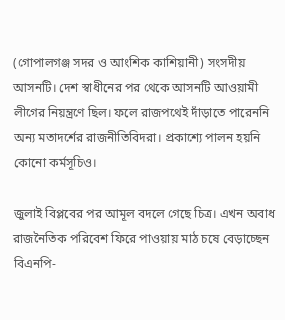(গোপালগঞ্জ সদর ও আংশিক কাশিয়ানী) সংসদীয় আসনটি। দেশ স্বাধীনের পর থেকে আসনটি আওয়ামী লীগের নিয়ন্ত্রণে ছিল। ফলে রাজপথেই দাঁড়াতে পারেননি অন্য মতাদর্শের রাজনীতিবিদরা। প্রকাশ্যে পালন হয়নি কোনো কর্মসূচিও।

জুলাই বিপ্লবের পর আমূল বদলে গেছে চিত্র। এখন অবাধ রাজনৈতিক পরিবেশ ফিরে পাওয়ায় মাঠ চষে বেড়াচ্ছেন বিএনপি-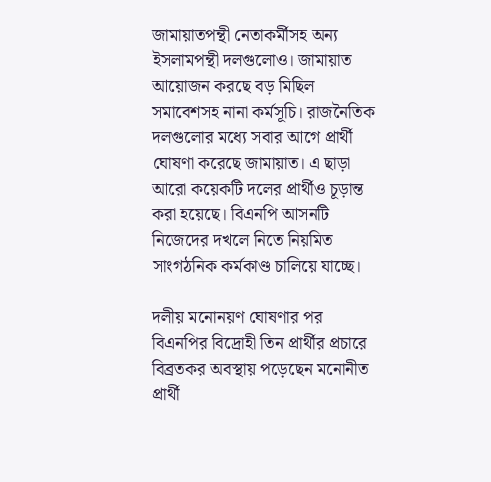জামায়াতপন্থী নেতাকর্মীসহ অন্য ইসলামপন্থী দলগুলোও। জামায়াত আয়োজন করছে বড় মিছিল সমাবেশসহ নানা কর্মসূচি। রাজনৈতিক দলগুলোর মধ্যে সবার আগে প্রার্থী ঘোষণা করেছে জামায়াত। এ ছাড়া আরো কয়েকটি দলের প্রার্থীও চূড়ান্ত করা হয়েছে। বিএনপি আসনটি নিজেদের দখলে নিতে নিয়মিত সাংগঠনিক কর্মকাণ্ড চালিয়ে যাচ্ছে।

দলীয় মনোনয়ণ ঘোষণার পর বিএনপির বিদ্রোহী তিন প্রার্থীর প্রচারে বিব্রতকর অবস্থায় পড়েছেন মনোনীত প্রার্থী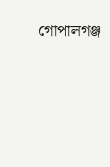গোপালগঞ্জ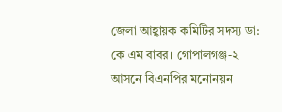জেলা আহ্বায়ক কমিটির সদস্য ডা: কে এম বাবর। গোপালগঞ্জ-২ আসনে বিএনপির মনোনয়ন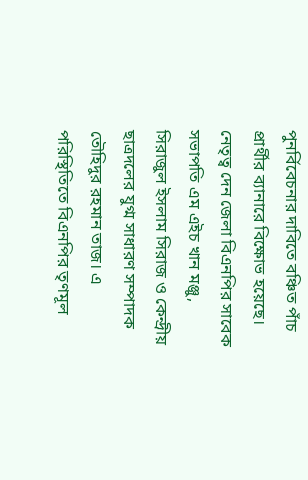পুনর্বিবেচনার দাবিতে বঞ্চিত পাঁচ প্রার্থীর ব্যানারে বিক্ষোভ হয়েছে। নেতৃত্ব দেন জেলা বিএনপির সাবেক সভাপতি এম এইচ খান মঞ্জু, সিরাজুল ইসলাম সিরাজ ও কেন্দ্রীয় ছাত্রদলের যুগ্ম সাধারণ সম্পাদক তৌহিদুর রহমান তাজ। এ পরিস্থিতিতে বিএনপির তৃণমূল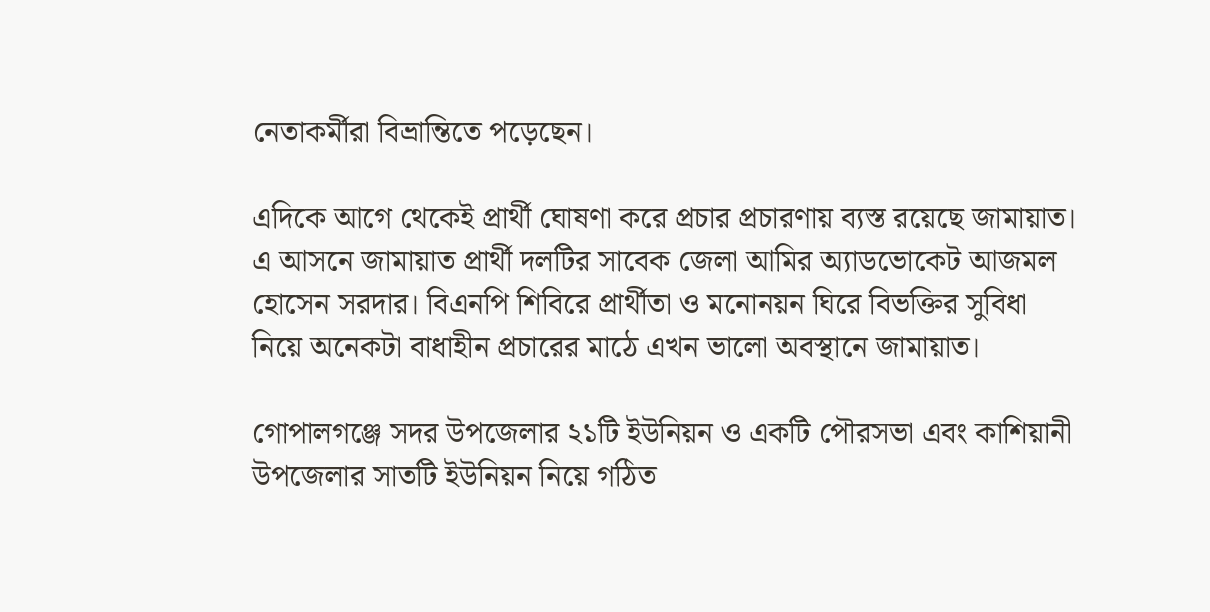নেতাকর্মীরা বিভ্রান্তিতে পড়েছেন।

এদিকে আগে থেকেই প্রার্থী ঘোষণা করে প্রচার প্রচারণায় ব্যস্ত রয়েছে জামায়াত। এ আসনে জামায়াত প্রার্থী দলটির সাবেক জেলা আমির অ্যাডভোকেট আজমল হোসেন সরদার। বিএনপি শিবিরে প্রার্থীতা ও মনোনয়ন ঘিরে বিভক্তির সুবিধা নিয়ে অনেকটা বাধাহীন প্রচারের মাঠে এখন ভালো অবস্থানে জামায়াত।

গোপালগঞ্জে সদর উপজেলার ২১টি ইউনিয়ন ও একটি পৌরসভা এবং কাশিয়ানী উপজেলার সাতটি ইউনিয়ন নিয়ে গঠিত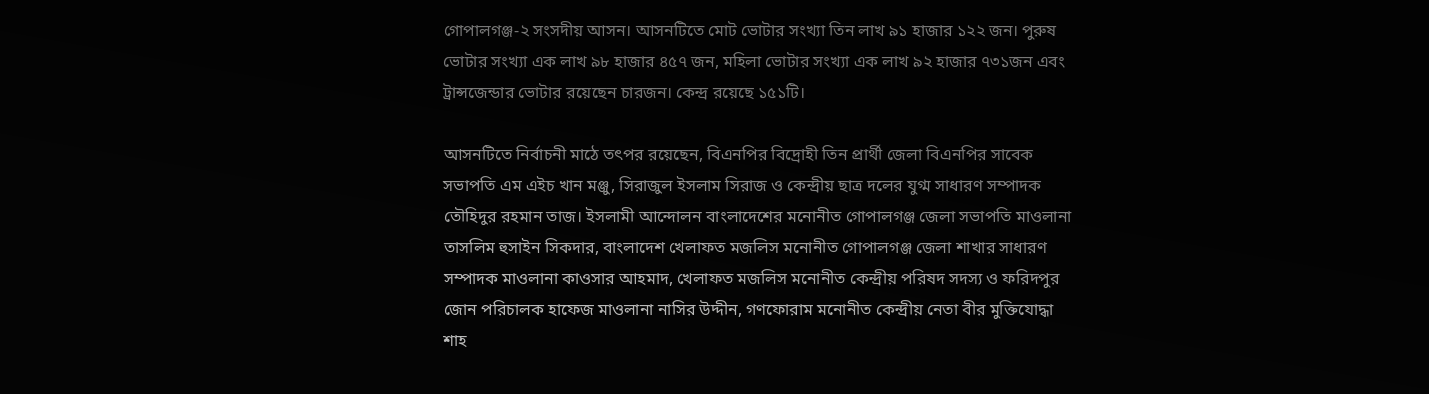গোপালগঞ্জ-২ সংসদীয় আসন। আসনটিতে মোট ভোটার সংখ্যা তিন লাখ ৯১ হাজার ১২২ জন। পুরুষ ভোটার সংখ্যা এক লাখ ৯৮ হাজার ৪৫৭ জন, মহিলা ভোটার সংখ্যা এক লাখ ৯২ হাজার ৭৩১জন এবং ট্রান্সজেন্ডার ভোটার রয়েছেন চারজন। কেন্দ্র রয়েছে ১৫১টি।

আসনটিতে নির্বাচনী মাঠে তৎপর রয়েছেন, বিএনপির বিদ্রোহী তিন প্রার্থী জেলা বিএনপির সাবেক সভাপতি এম এইচ খান মঞ্জু, সিরাজুল ইসলাম সিরাজ ও কেন্দ্রীয় ছাত্র দলের যুগ্ম সাধারণ সম্পাদক তৌহিদুর রহমান তাজ। ইসলামী আন্দোলন বাংলাদেশের মনোনীত গোপালগঞ্জ জেলা সভাপতি মাওলানা তাসলিম হুসাইন সিকদার, বাংলাদেশ খেলাফত মজলিস মনোনীত গোপালগঞ্জ জেলা শাখার সাধারণ সম্পাদক মাওলানা কাওসার আহমাদ, খেলাফত মজলিস মনোনীত কেন্দ্রীয় পরিষদ সদস্য ও ফরিদপুর জোন পরিচালক হাফেজ মাওলানা নাসির উদ্দীন, গণফোরাম মনোনীত কেন্দ্রীয় নেতা বীর মুক্তিযোদ্ধা শাহ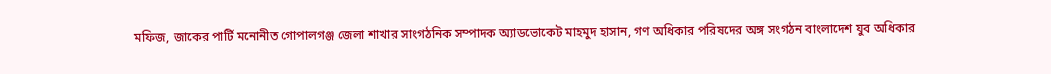মফিজ, জাকের পার্টি মনোনীত গোপালগঞ্জ জেলা শাখার সাংগঠনিক সম্পাদক অ্যাডভোকেট মাহমুদ হাসান, গণ অধিকার পরিষদের অঙ্গ সংগঠন বাংলাদেশ যুব অধিকার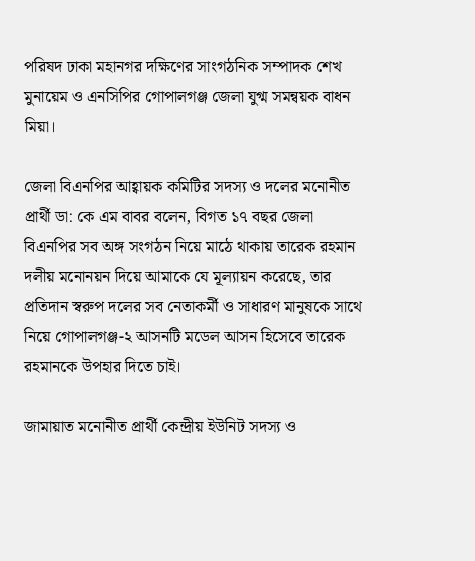পরিষদ ঢাকা মহানগর দক্ষিণের সাংগঠনিক সম্পাদক শেখ মুনায়েম ও এনসিপির গোপালগঞ্জ জেলা যুগ্ম সমন্বয়ক বাধন মিয়া।

জেলা বিএনপির আহ্বায়ক কমিটির সদস্য ও দলের মনোনীত প্রার্থী ডা: কে এম বাবর বলেন, বিগত ১৭ বছর জেলা বিএনপির সব অঙ্গ সংগঠন নিয়ে মাঠে থাকায় তারেক রহমান দলীয় মনোনয়ন দিয়ে আমাকে যে মূল্যায়ন করেছে, তার প্রতিদান স্বরুপ দলের সব নেতাকর্মী ও সাধারণ মানুষকে সাথে নিয়ে গোপালগঞ্জ-২ আসনটি মডেল আসন হিসেবে তারেক রহমানকে উপহার দিতে চাই।

জামায়াত মনোনীত প্রার্থী কেন্দ্রীয় ইউনিট সদস্য ও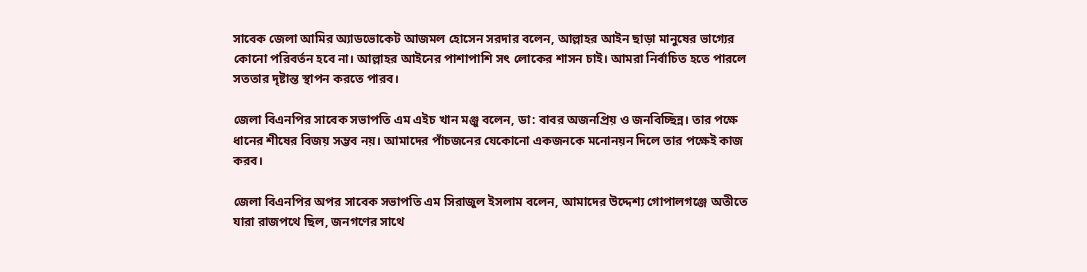সাবেক জেলা আমির অ্যাডভোকেট আজমল হোসেন সরদার বলেন, আল্লাহর আইন ছাড়া মানুষের ভাগ্যের কোনো পরিবর্তন হবে না। আল্লাহর আইনের পাশাপাশি সৎ লোকের শাসন চাই। আমরা নির্বাচিত হতে পারলে সততার দৃষ্টান্ত স্থাপন করতে পারব।

জেলা বিএনপির সাবেক সভাপতি এম এইচ খান মঞ্জু বলেন, ডা: বাবর অজনপ্রিয় ও জনবিচ্ছিন্ন। তার পক্ষে ধানের শীষের বিজয় সম্ভব নয়। আমাদের পাঁচজনের যেকোনো একজনকে মনোনয়ন দিলে তার পক্ষেই কাজ করব।

জেলা বিএনপির অপর সাবেক সভাপতি এম সিরাজুল ইসলাম বলেন, আমাদের উদ্দেশ্য গোপালগঞ্জে অতীতে যারা রাজপথে ছিল, জনগণের সাথে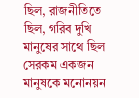ছিল, রাজনীতিতে ছিল, গরিব দুখি মানুষের সাথে ছিল সেরকম একজন মানুষকে মনোনয়ন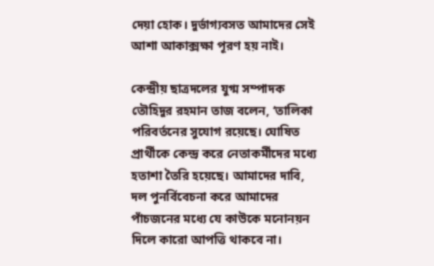দেয়া হোক। দুর্ভাগ্যবসত আমাদের সেই আশা আকাক্সক্ষা পূরণ হয় নাই।

কেন্দ্রীয় ছাত্রদলের যুগ্ম সম্পাদক তৌহিদুর রহমান তাজ বলেন, ‘তালিকা পরিবর্তনের সুযোগ রয়েছে। ঘোষিত প্রার্থীকে কেন্দ্র করে নেতাকর্মীদের মধ্যে হতাশা তৈরি হয়েছে। আমাদের দাবি, দল পুনর্বিবেচনা করে আমাদের পাঁচজনের মধ্যে যে কাউকে মনোনয়ন দিলে কারো আপত্তি থাকবে না।